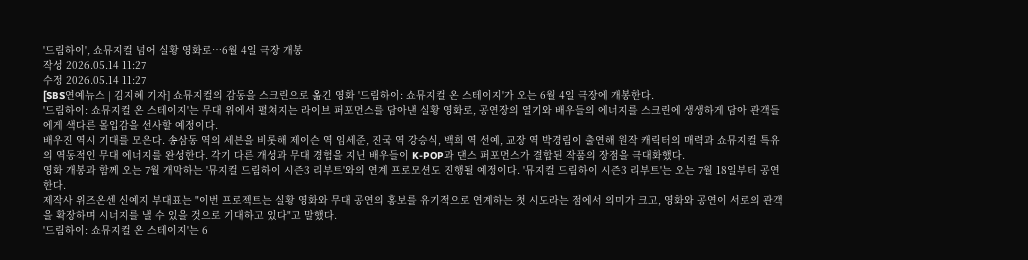'드림하이', 쇼뮤지컬 넘어 실황 영화로…6월 4일 극장 개봉
작성 2026.05.14 11:27
수정 2026.05.14 11:27
[SBS연예뉴스 | 김지혜 기자] 쇼뮤지컬의 감동을 스크린으로 옮긴 영화 '드림하이: 쇼뮤지컬 온 스테이지'가 오는 6월 4일 극장에 개봉한다.
'드림하이: 쇼뮤지컬 온 스테이지'는 무대 위에서 펼쳐지는 라이브 퍼포먼스를 담아낸 실황 영화로, 공연장의 열기와 배우들의 에너지를 스크린에 생생하게 담아 관객들에게 색다른 몰입감을 선사할 예정이다.
배우진 역시 기대를 모은다. 송삼동 역의 세븐을 비롯해 제이슨 역 임세준, 진국 역 강승식, 백희 역 선예, 교장 역 박경림이 출연해 원작 캐릭터의 매력과 쇼뮤지컬 특유의 역동적인 무대 에너지를 완성한다. 각기 다른 개성과 무대 경험을 지닌 배우들이 K-POP과 댄스 퍼포먼스가 결합된 작품의 장점을 극대화했다.
영화 개봉과 함께 오는 7월 개막하는 '뮤지컬 드림하이 시즌3 리부트'와의 연계 프로모션도 진행될 예정이다. '뮤지컬 드림하이 시즌3 리부트'는 오는 7월 18일부터 공연한다.
제작사 위즈온센 신예지 부대표는 "이번 프로젝트는 실황 영화와 무대 공연의 홍보를 유기적으로 연계하는 첫 시도라는 점에서 의미가 크고, 영화와 공연이 서로의 관객을 확장하며 시너지를 낼 수 있을 것으로 기대하고 있다"고 말했다.
'드림하이: 쇼뮤지컬 온 스테이지'는 6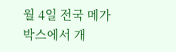월 4일 전국 메가박스에서 개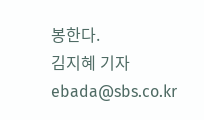봉한다.
김지혜 기자
ebada@sbs.co.kr